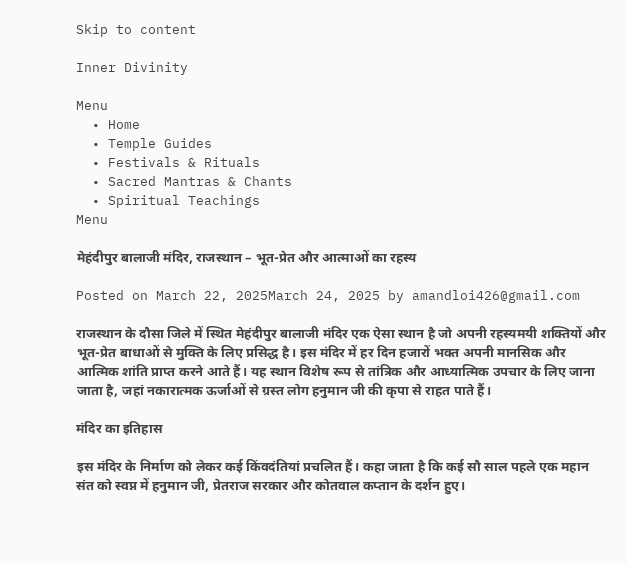Skip to content

Inner Divinity

Menu
  • Home
  • Temple Guides
  • Festivals & Rituals
  • Sacred Mantras & Chants
  • Spiritual Teachings
Menu

मेहंदीपुर बालाजी मंदिर, राजस्थान – भूत-प्रेत और आत्माओं का रहस्य

Posted on March 22, 2025March 24, 2025 by amandloi426@gmail.com

राजस्थान के दौसा जिले में स्थित मेहंदीपुर बालाजी मंदिर एक ऐसा स्थान है जो अपनी रहस्यमयी शक्तियों और भूत-प्रेत बाधाओं से मुक्ति के लिए प्रसिद्ध है। इस मंदिर में हर दिन हजारों भक्त अपनी मानसिक और आत्मिक शांति प्राप्त करने आते हैं। यह स्थान विशेष रूप से तांत्रिक और आध्यात्मिक उपचार के लिए जाना जाता है, जहां नकारात्मक ऊर्जाओं से ग्रस्त लोग हनुमान जी की कृपा से राहत पाते हैं।

मंदिर का इतिहास

इस मंदिर के निर्माण को लेकर कई किंवदंतियां प्रचलित हैं। कहा जाता है कि कई सौ साल पहले एक महान संत को स्वप्न में हनुमान जी, प्रेतराज सरकार और कोतवाल कप्तान के दर्शन हुए।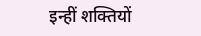इन्हीं शक्तियों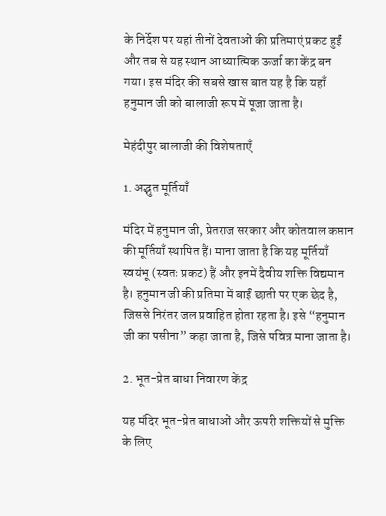के निर्देश पर यहां तीनों देवताओं की प्रतिमाएं प्रकट हुईं और तब से यह स्थान आध्यात्मिक ऊर्जा का केंद्र बन गया। इस मंदिर की सबसे खास बात यह है कि यहाँ हनुमान जी को बालाजी रूप में पूजा जाता है।

मेहंदीपुर बालाजी की विशेषताएँ

1. अद्भुत मूर्तियाँ

मंदिर में हनुमान जी, प्रेतराज सरकार और कोतवाल कप्तान की मूर्तियाँ स्थापित हैं। माना जाता है कि यह मूर्तियाँ स्वयंभू (स्वतः प्रकट) हैं और इनमें दैवीय शक्ति विद्यमान है। हनुमान जी की प्रतिमा में बाईं छाती पर एक छेद है, जिससे निरंतर जल प्रवाहित होता रहता है। इसे “हनुमान जी का पसीना” कहा जाता है, जिसे पवित्र माना जाता है।

2. भूत-प्रेत बाधा निवारण केंद्र

यह मंदिर भूत-प्रेत बाधाओं और ऊपरी शक्तियों से मुक्ति के लिए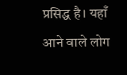प्रसिद्ध है। यहाँ आने वाले लोग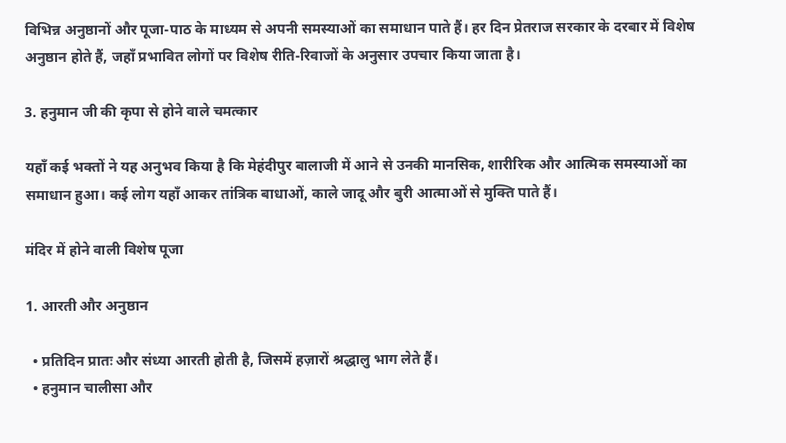विभिन्न अनुष्ठानों और पूजा-पाठ के माध्यम से अपनी समस्याओं का समाधान पाते हैं। हर दिन प्रेतराज सरकार के दरबार में विशेष अनुष्ठान होते हैं, जहाँ प्रभावित लोगों पर विशेष रीति-रिवाजों के अनुसार उपचार किया जाता है।

3. हनुमान जी की कृपा से होने वाले चमत्कार

यहाँ कई भक्तों ने यह अनुभव किया है कि मेहंदीपुर बालाजी में आने से उनकी मानसिक, शारीरिक और आत्मिक समस्याओं का समाधान हुआ। कई लोग यहाँ आकर तांत्रिक बाधाओं, काले जादू और बुरी आत्माओं से मुक्ति पाते हैं।

मंदिर में होने वाली विशेष पूजा

1. आरती और अनुष्ठान

  • प्रतिदिन प्रातः और संध्या आरती होती है, जिसमें हज़ारों श्रद्धालु भाग लेते हैं।
  • हनुमान चालीसा और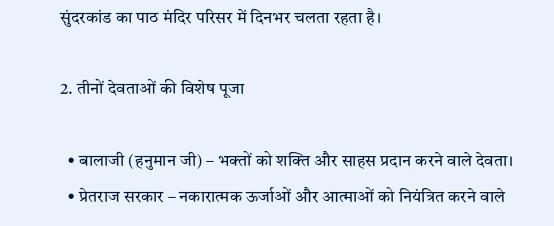सुंदरकांड का पाठ मंदिर परिसर में दिनभर चलता रहता है।

2. तीनों देवताओं की विशेष पूजा

  • बालाजी (हनुमान जी) – भक्तों को शक्ति और साहस प्रदान करने वाले देवता।
  • प्रेतराज सरकार – नकारात्मक ऊर्जाओं और आत्माओं को नियंत्रित करने वाले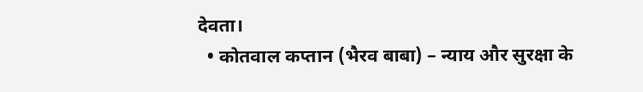देवता।
  • कोतवाल कप्तान (भैरव बाबा) – न्याय और सुरक्षा के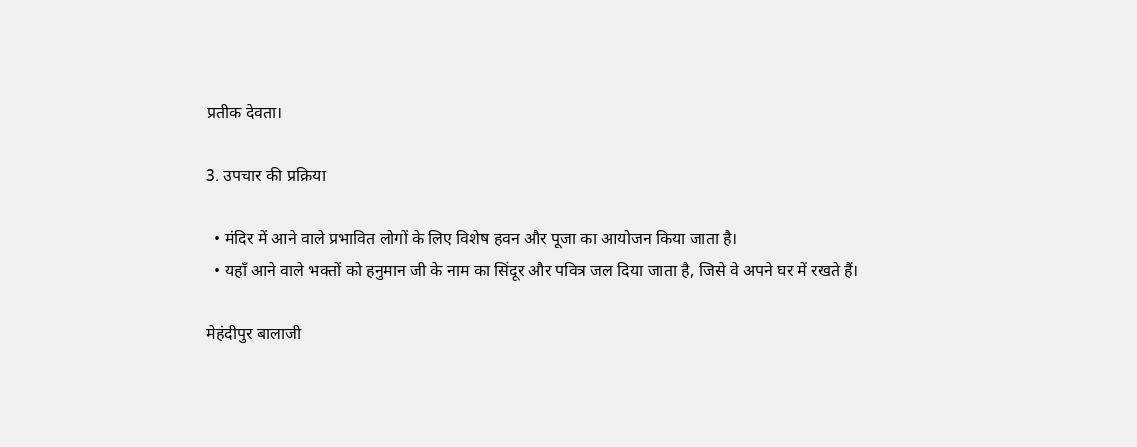प्रतीक देवता।

3. उपचार की प्रक्रिया

  • मंदिर में आने वाले प्रभावित लोगों के लिए विशेष हवन और पूजा का आयोजन किया जाता है।
  • यहाँ आने वाले भक्तों को हनुमान जी के नाम का सिंदूर और पवित्र जल दिया जाता है, जिसे वे अपने घर में रखते हैं।

मेहंदीपुर बालाजी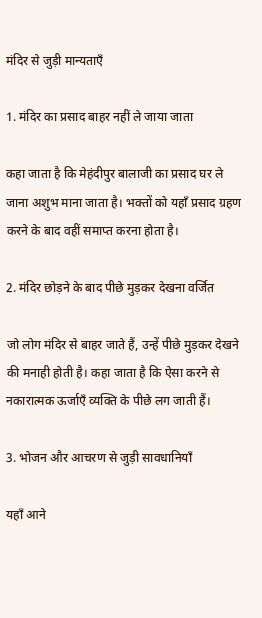मंदिर से जुड़ी मान्यताएँ

1. मंदिर का प्रसाद बाहर नहीं ले जाया जाता

कहा जाता है कि मेहंदीपुर बालाजी का प्रसाद घर ले जाना अशुभ माना जाता है। भक्तों को यहाँ प्रसाद ग्रहण करने के बाद वहीं समाप्त करना होता है।

2. मंदिर छोड़ने के बाद पीछे मुड़कर देखना वर्जित

जो लोग मंदिर से बाहर जाते हैं, उन्हें पीछे मुड़कर देखने की मनाही होती है। कहा जाता है कि ऐसा करने से नकारात्मक ऊर्जाएँ व्यक्ति के पीछे लग जाती हैं।

3. भोजन और आचरण से जुड़ी सावधानियाँ

यहाँ आने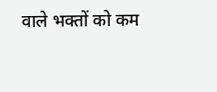वाले भक्तों को कम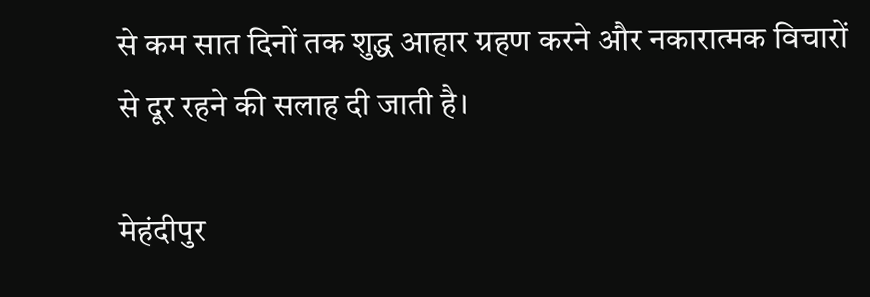से कम सात दिनों तक शुद्ध आहार ग्रहण करने और नकारात्मक विचारों से दूर रहने की सलाह दी जाती है।

मेहंदीपुर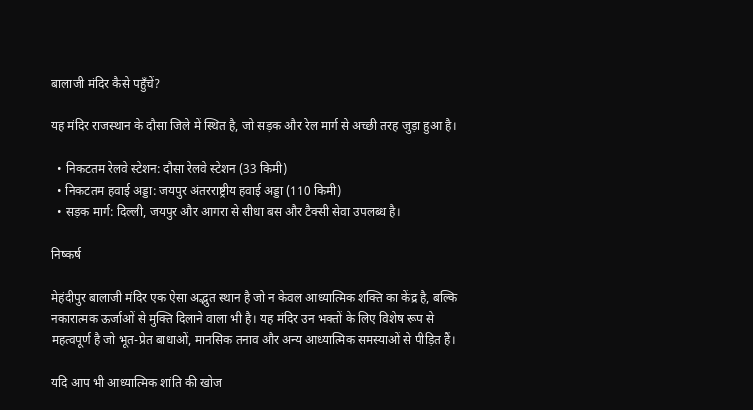बालाजी मंदिर कैसे पहुँचें?

यह मंदिर राजस्थान के दौसा जिले में स्थित है, जो सड़क और रेल मार्ग से अच्छी तरह जुड़ा हुआ है।

  • निकटतम रेलवे स्टेशन: दौसा रेलवे स्टेशन (33 किमी)
  • निकटतम हवाई अड्डा: जयपुर अंतरराष्ट्रीय हवाई अड्डा (110 किमी)
  • सड़क मार्ग: दिल्ली, जयपुर और आगरा से सीधा बस और टैक्सी सेवा उपलब्ध है।

निष्कर्ष

मेहंदीपुर बालाजी मंदिर एक ऐसा अद्भुत स्थान है जो न केवल आध्यात्मिक शक्ति का केंद्र है, बल्कि नकारात्मक ऊर्जाओं से मुक्ति दिलाने वाला भी है। यह मंदिर उन भक्तों के लिए विशेष रूप से महत्वपूर्ण है जो भूत-प्रेत बाधाओं, मानसिक तनाव और अन्य आध्यात्मिक समस्याओं से पीड़ित हैं।

यदि आप भी आध्यात्मिक शांति की खोज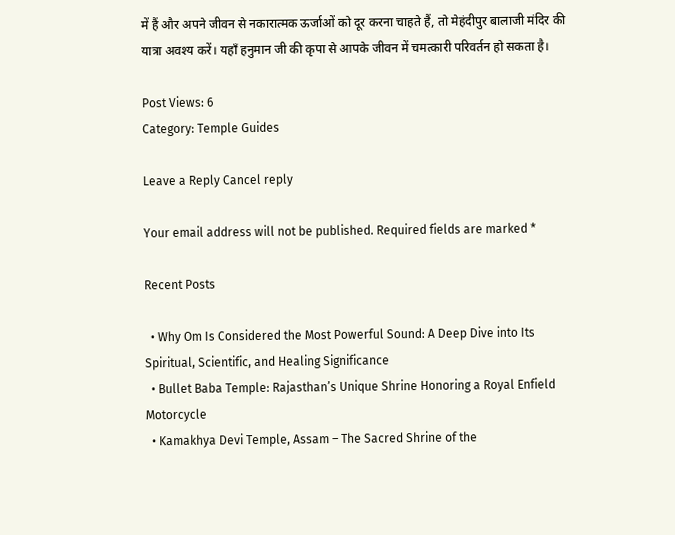में हैं और अपने जीवन से नकारात्मक ऊर्जाओं को दूर करना चाहते हैं, तो मेहंदीपुर बालाजी मंदिर की यात्रा अवश्य करें। यहाँ हनुमान जी की कृपा से आपके जीवन में चमत्कारी परिवर्तन हो सकता है।

Post Views: 6
Category: Temple Guides

Leave a Reply Cancel reply

Your email address will not be published. Required fields are marked *

Recent Posts

  • Why Om Is Considered the Most Powerful Sound: A Deep Dive into Its Spiritual, Scientific, and Healing Significance
  • Bullet Baba Temple: Rajasthan’s Unique Shrine Honoring a Royal Enfield Motorcycle
  • Kamakhya Devi Temple, Assam – The Sacred Shrine of the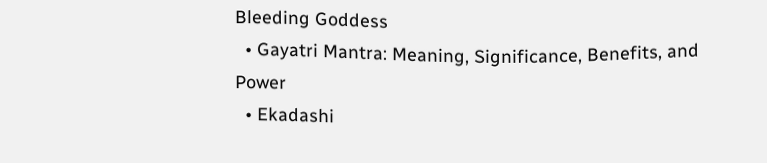Bleeding Goddess
  • Gayatri Mantra: Meaning, Significance, Benefits, and Power
  • Ekadashi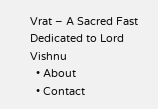Vrat – A Sacred Fast Dedicated to Lord Vishnu
  • About
  • Contact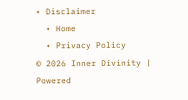• Disclaimer
  • Home
  • Privacy Policy
© 2026 Inner Divinity | Powered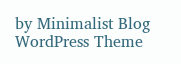by Minimalist Blog WordPress Theme